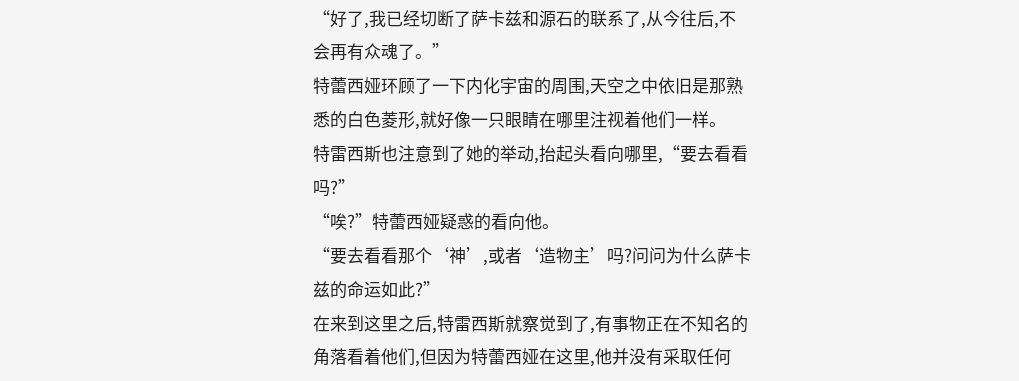“好了,我已经切断了萨卡兹和源石的联系了,从今往后,不会再有众魂了。”
特蕾西娅环顾了一下内化宇宙的周围,天空之中依旧是那熟悉的白色菱形,就好像一只眼睛在哪里注视着他们一样。
特雷西斯也注意到了她的举动,抬起头看向哪里,“要去看看吗?”
“唉?”特蕾西娅疑惑的看向他。
“要去看看那个‘神’,或者‘造物主’吗?问问为什么萨卡兹的命运如此?”
在来到这里之后,特雷西斯就察觉到了,有事物正在不知名的角落看着他们,但因为特蕾西娅在这里,他并没有采取任何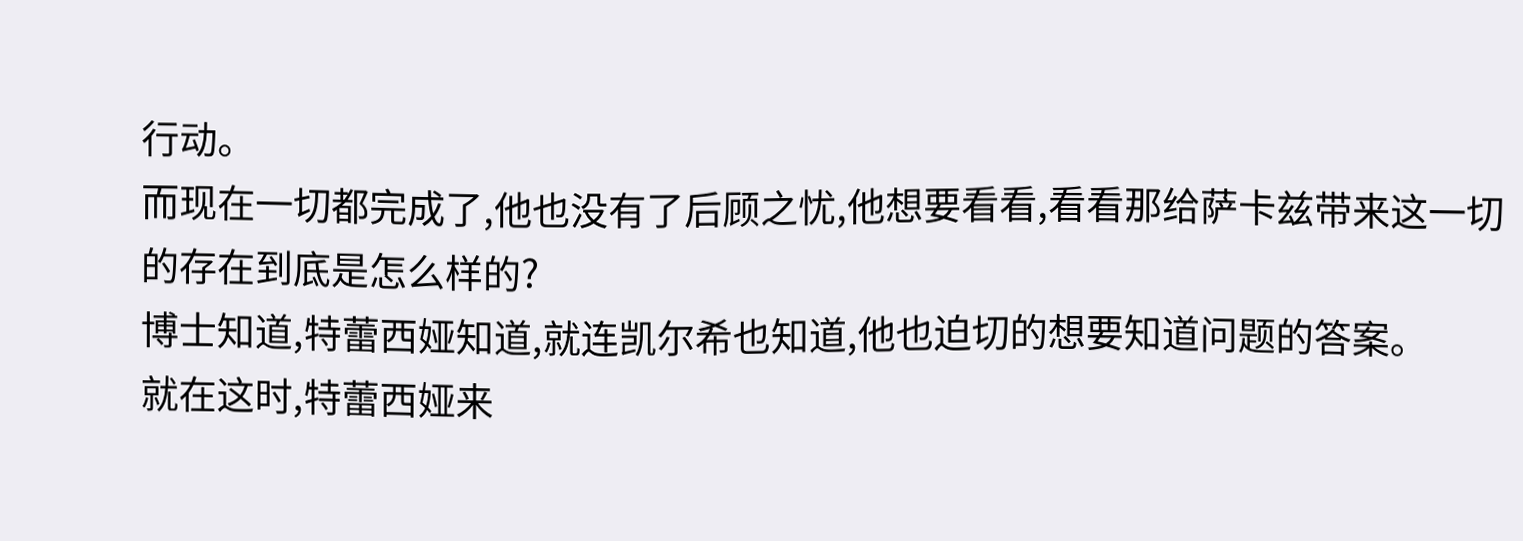行动。
而现在一切都完成了,他也没有了后顾之忧,他想要看看,看看那给萨卡兹带来这一切的存在到底是怎么样的?
博士知道,特蕾西娅知道,就连凯尔希也知道,他也迫切的想要知道问题的答案。
就在这时,特蕾西娅来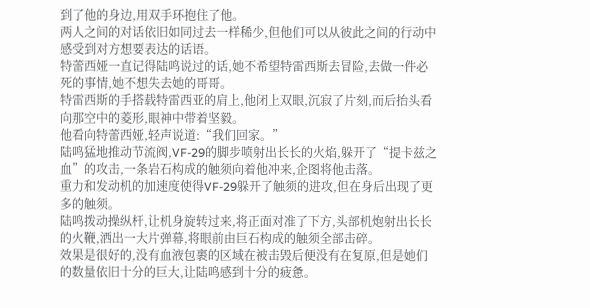到了他的身边,用双手环抱住了他。
两人之间的对话依旧如同过去一样稀少,但他们可以从彼此之间的行动中感受到对方想要表达的话语。
特蕾西娅一直记得陆鸣说过的话,她不希望特雷西斯去冒险,去做一件必死的事情,她不想失去她的哥哥。
特雷西斯的手搭载特雷西亚的肩上,他闭上双眼,沉寂了片刻,而后抬头看向那空中的菱形,眼神中带着坚毅。
他看向特蕾西娅,轻声说道:“我们回家。”
陆鸣猛地推动节流阀,VF-29的脚步喷射出长长的火焰,躲开了“提卡兹之血”的攻击,一条岩石构成的触须向着他冲来,企图将他击落。
重力和发动机的加速度使得VF-29躲开了触须的进攻,但在身后出现了更多的触须。
陆鸣拨动操纵杆,让机身旋转过来,将正面对准了下方,头部机炮射出长长的火鞭,洒出一大片弹幕,将眼前由巨石构成的触须全部击碎。
效果是很好的,没有血液包裹的区域在被击毁后便没有在复原,但是她们的数量依旧十分的巨大,让陆鸣感到十分的疲惫。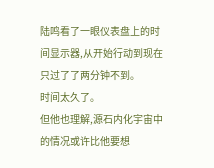陆鸣看了一眼仪表盘上的时间显示器,从开始行动到现在只过了了两分钟不到。
时间太久了。
但他也理解,源石内化宇宙中的情况或许比他要想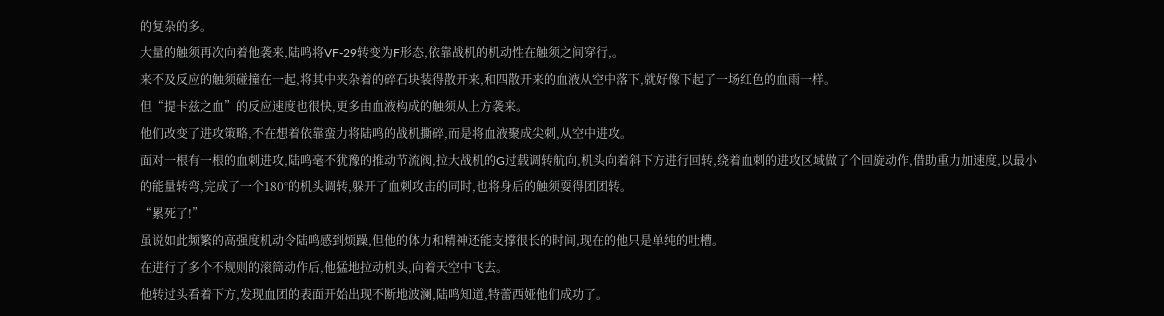的复杂的多。
大量的触须再次向着他袭来,陆鸣将VF-29转变为F形态,依靠战机的机动性在触须之间穿行,。
来不及反应的触须碰撞在一起,将其中夹杂着的碎石块装得散开来,和四散开来的血液从空中落下,就好像下起了一场红色的血雨一样。
但“提卡兹之血”的反应速度也很快,更多由血液构成的触须从上方袭来。
他们改变了进攻策略,不在想着依靠蛮力将陆鸣的战机撕碎,而是将血液聚成尖刺,从空中进攻。
面对一根有一根的血刺进攻,陆鸣毫不犹豫的推动节流阀,拉大战机的G过载调转航向,机头向着斜下方进行回转,绕着血刺的进攻区域做了个回旋动作,借助重力加速度,以最小的能量转弯,完成了一个180°的机头调转,躲开了血刺攻击的同时,也将身后的触须耍得团团转。
“累死了!”
虽说如此频繁的高强度机动令陆鸣感到烦躁,但他的体力和精神还能支撑很长的时间,现在的他只是单纯的吐槽。
在进行了多个不规则的滚筒动作后,他猛地拉动机头,向着天空中飞去。
他转过头看着下方,发现血团的表面开始出现不断地波澜,陆鸣知道,特蕾西娅他们成功了。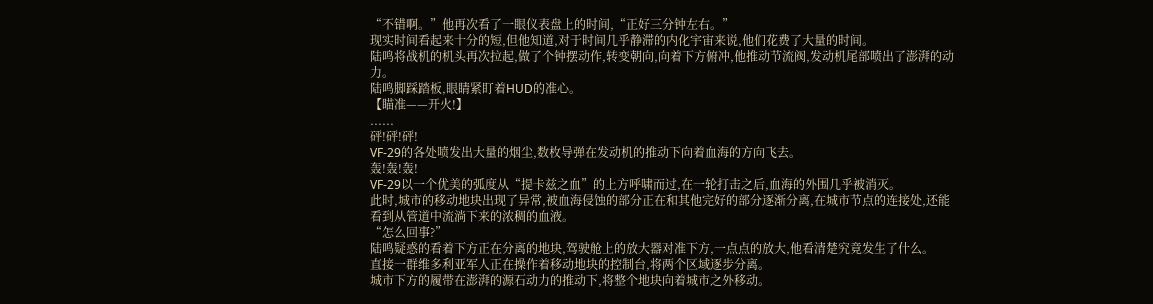“不错啊。”他再次看了一眼仪表盘上的时间,“正好三分钟左右。”
现实时间看起来十分的短,但他知道,对于时间几乎静滞的内化宇宙来说,他们花费了大量的时间。
陆鸣将战机的机头再次拉起,做了个钟摆动作,转变朝向,向着下方俯冲,他推动节流阀,发动机尾部喷出了澎湃的动力。
陆鸣脚踩踏板,眼睛紧盯着HUD的准心。
【瞄准——开火!】
......
砰!砰!砰!
VF-29的各处喷发出大量的烟尘,数枚导弹在发动机的推动下向着血海的方向飞去。
轰!轰!轰!
VF-29以一个优美的弧度从“提卡兹之血”的上方呼啸而过,在一轮打击之后,血海的外围几乎被消灭。
此时,城市的移动地块出现了异常,被血海侵蚀的部分正在和其他完好的部分逐渐分离,在城市节点的连接处,还能看到从管道中流淌下来的浓稠的血液。
“怎么回事?”
陆鸣疑惑的看着下方正在分离的地块,驾驶舱上的放大器对准下方,一点点的放大,他看清楚究竟发生了什么。
直接一群维多利亚军人正在操作着移动地块的控制台,将两个区域逐步分离。
城市下方的履带在澎湃的源石动力的推动下,将整个地块向着城市之外移动。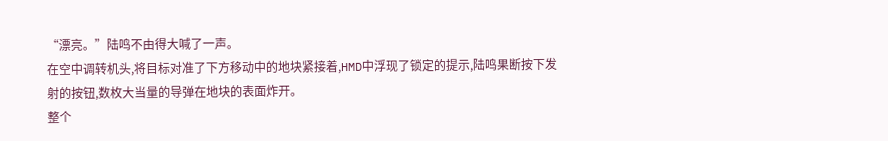“漂亮。”陆鸣不由得大喊了一声。
在空中调转机头,将目标对准了下方移动中的地块紧接着,HMD中浮现了锁定的提示,陆鸣果断按下发射的按钮,数枚大当量的导弹在地块的表面炸开。
整个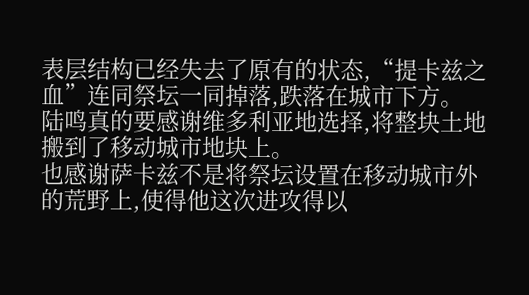表层结构已经失去了原有的状态,“提卡兹之血”连同祭坛一同掉落,跌落在城市下方。
陆鸣真的要感谢维多利亚地选择,将整块土地搬到了移动城市地块上。
也感谢萨卡兹不是将祭坛设置在移动城市外的荒野上,使得他这次进攻得以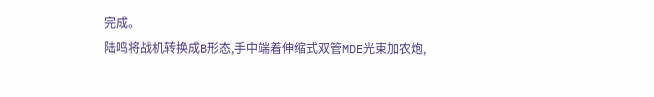完成。
陆鸣将战机转换成B形态,手中端着伸缩式双管MDE光束加农炮,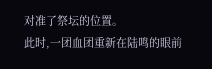对准了祭坛的位置。
此时,一团血团重新在陆鸣的眼前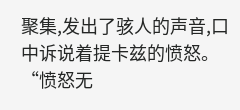聚集,发出了骇人的声音,口中诉说着提卡兹的愤怒。
“愤怒无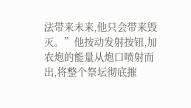法带来未来,他只会带来毁灭。”他按动发射按钮,加农炮的能量从炮口喷射而出,将整个祭坛彻底摧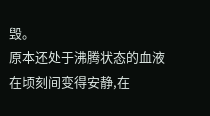毁。
原本还处于沸腾状态的血液在顷刻间变得安静,在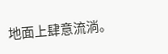地面上肆意流淌。